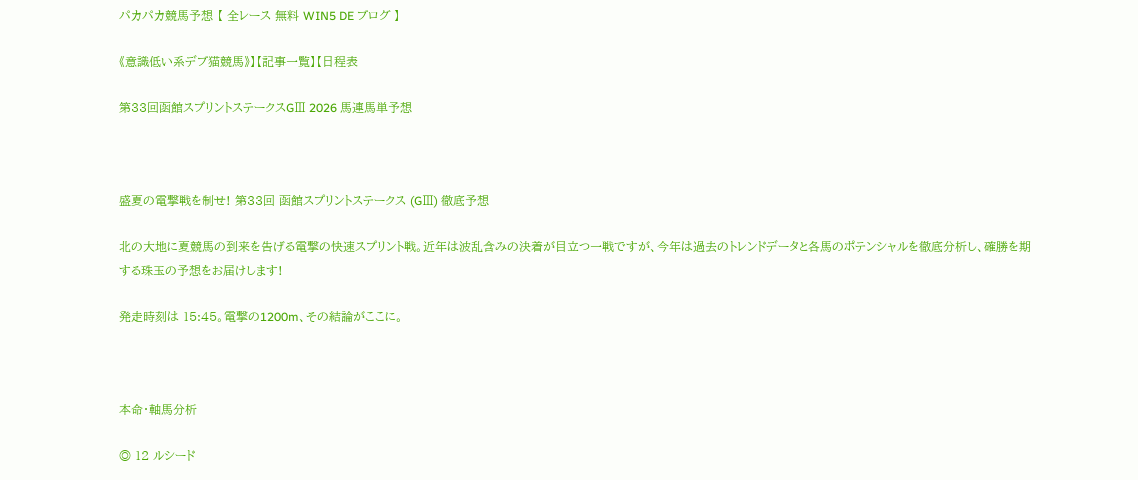パカパカ競馬予想 【 全レース 無料 WIN5 DE ブログ 】

《意識低い系デブ猫競馬》】【記事一覧】【日程表

第33回函館スプリントステークスGⅢ 2026 馬連馬単予想



盛夏の電撃戦を制せ! 第33回 函館スプリントステークス (GⅢ) 徹底予想

北の大地に夏競馬の到来を告げる電撃の快速スプリント戦。近年は波乱含みの決着が目立つ一戦ですが、今年は過去のトレンドデータと各馬のポテンシャルを徹底分析し、確勝を期する珠玉の予想をお届けします!

発走時刻は 15:45。電撃の1200m、その結論がここに。



本命・軸馬分析

◎ 12 ルシード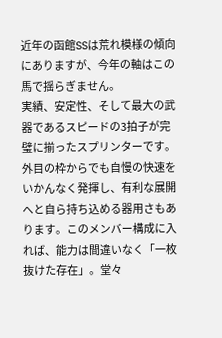近年の函館SSは荒れ模様の傾向にありますが、今年の軸はこの馬で揺らぎません。
実績、安定性、そして最大の武器であるスピードの3拍子が完璧に揃ったスプリンターです。外目の枠からでも自慢の快速をいかんなく発揮し、有利な展開へと自ら持ち込める器用さもあります。このメンバー構成に入れば、能力は間違いなく「一枚抜けた存在」。堂々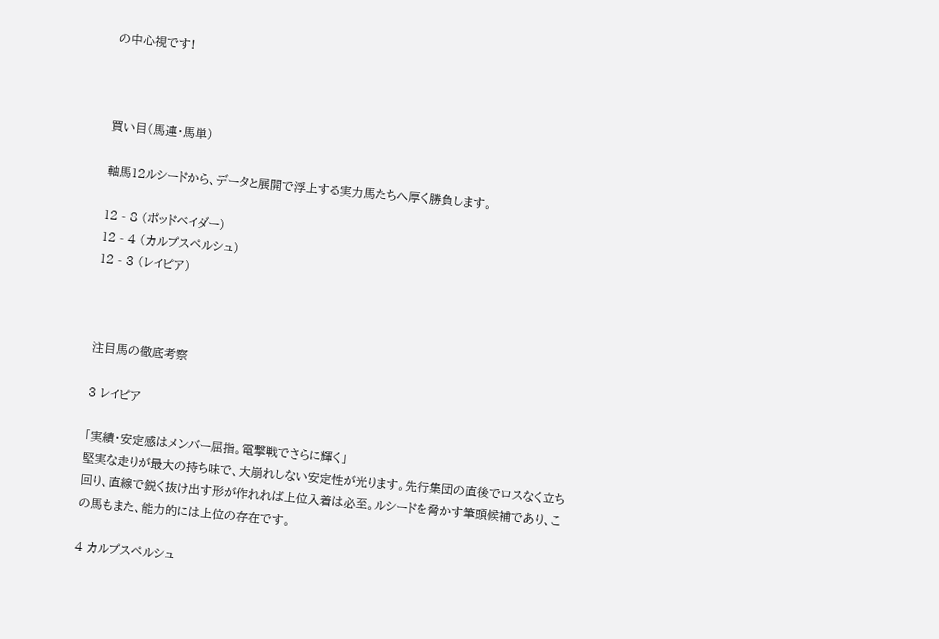の中心視です!



買い目(馬連・馬単)

軸馬12ルシードから、データと展開で浮上する実力馬たちへ厚く勝負します。

12 - 8 (ポッドベイダー)
12 - 4 (カルプスペルシュ)
12 - 3 (レイピア)



注目馬の徹底考察

3 レイピア

「実績・安定感はメンバー屈指。電撃戦でさらに輝く」
堅実な走りが最大の持ち味で、大崩れしない安定性が光ります。先行集団の直後でロスなく立ち回り、直線で鋭く抜け出す形が作れれば上位入着は必至。ルシードを脅かす筆頭候補であり、この馬もまた、能力的には上位の存在です。

4 カルプスペルシュ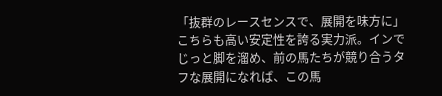「抜群のレースセンスで、展開を味方に」
こちらも高い安定性を誇る実力派。インでじっと脚を溜め、前の馬たちが競り合うタフな展開になれば、この馬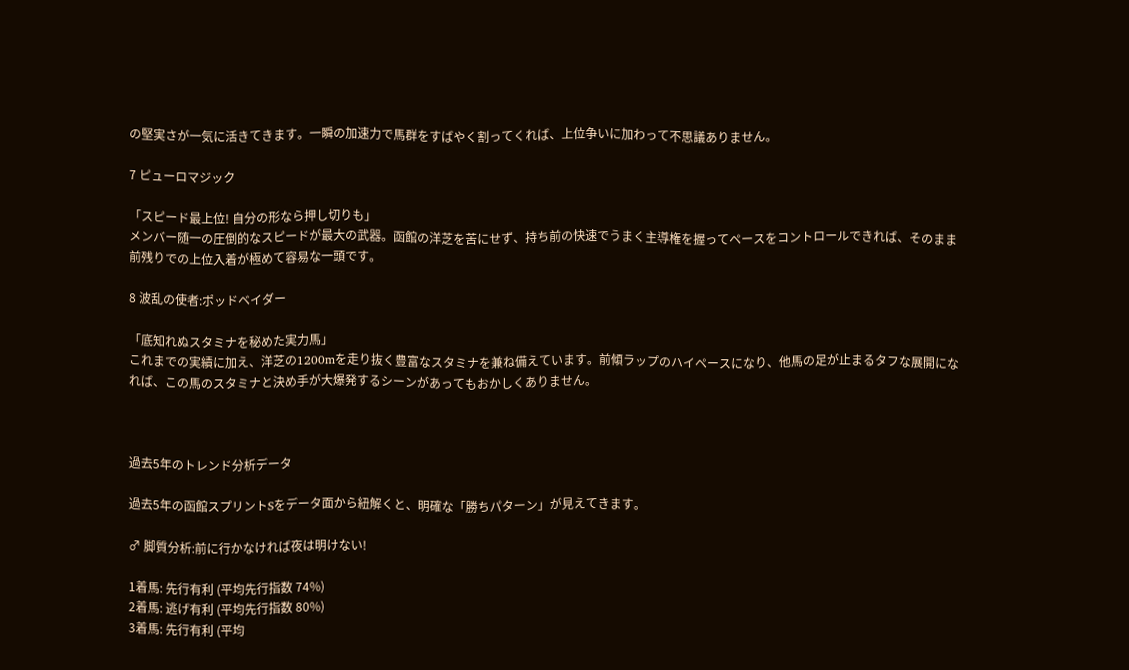の堅実さが一気に活きてきます。一瞬の加速力で馬群をすばやく割ってくれば、上位争いに加わって不思議ありません。

7 ピューロマジック

「スピード最上位! 自分の形なら押し切りも」
メンバー随一の圧倒的なスピードが最大の武器。函館の洋芝を苦にせず、持ち前の快速でうまく主導権を握ってペースをコントロールできれば、そのまま前残りでの上位入着が極めて容易な一頭です。

8 波乱の使者:ポッドベイダー

「底知れぬスタミナを秘めた実力馬」
これまでの実績に加え、洋芝の1200mを走り抜く豊富なスタミナを兼ね備えています。前傾ラップのハイペースになり、他馬の足が止まるタフな展開になれば、この馬のスタミナと決め手が大爆発するシーンがあってもおかしくありません。



過去5年のトレンド分析データ

過去5年の函館スプリントSをデータ面から紐解くと、明確な「勝ちパターン」が見えてきます。

♂ 脚質分析:前に行かなければ夜は明けない!

1着馬: 先行有利 (平均先行指数 74%)
2着馬: 逃げ有利 (平均先行指数 80%)
3着馬: 先行有利 (平均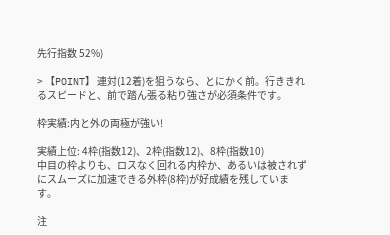先行指数 52%)

> 【POINT】 連対(12着)を狙うなら、とにかく前。行ききれるスピードと、前で踏ん張る粘り強さが必須条件です。

枠実績:内と外の両極が強い!

実績上位: 4枠(指数12)、2枠(指数12)、8枠(指数10)
中目の枠よりも、ロスなく回れる内枠か、あるいは被されずにスムーズに加速できる外枠(8枠)が好成績を残しています。

注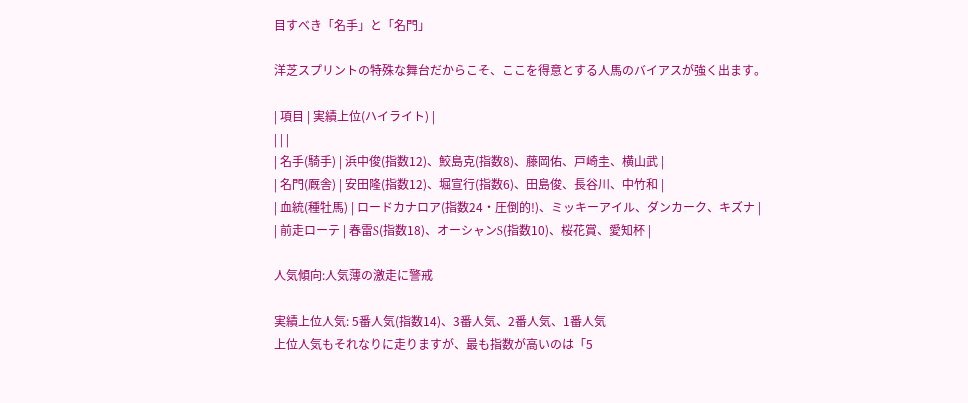目すべき「名手」と「名門」

洋芝スプリントの特殊な舞台だからこそ、ここを得意とする人馬のバイアスが強く出ます。

| 項目 | 実績上位(ハイライト) |
| | |
| 名手(騎手) | 浜中俊(指数12)、鮫島克(指数8)、藤岡佑、戸崎圭、横山武 |
| 名門(厩舎) | 安田隆(指数12)、堀宣行(指数6)、田島俊、長谷川、中竹和 |
| 血統(種牡馬) | ロードカナロア(指数24・圧倒的!)、ミッキーアイル、ダンカーク、キズナ |
| 前走ローテ | 春雷S(指数18)、オーシャンS(指数10)、桜花賞、愛知杯 |

人気傾向:人気薄の激走に警戒

実績上位人気: 5番人気(指数14)、3番人気、2番人気、1番人気
上位人気もそれなりに走りますが、最も指数が高いのは「5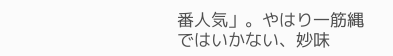番人気」。やはり一筋縄ではいかない、妙味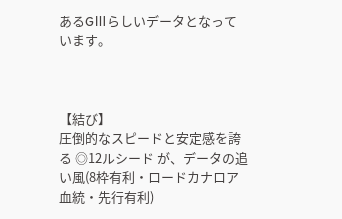あるGⅢらしいデータとなっています。



【結び】
圧倒的なスピードと安定感を誇る ◎12ルシード が、データの追い風(8枠有利・ロードカナロア血統・先行有利)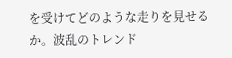を受けてどのような走りを見せるか。波乱のトレンド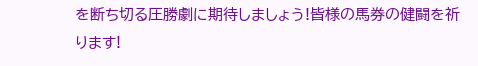を断ち切る圧勝劇に期待しましょう!皆様の馬券の健闘を祈ります!